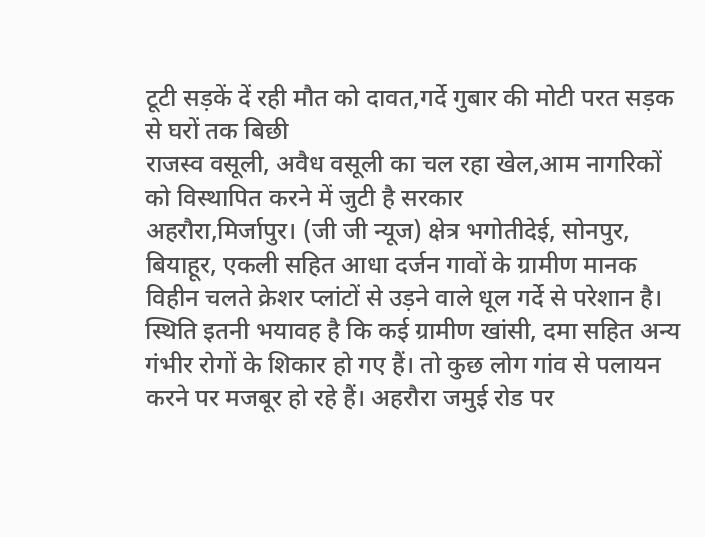टूटी सड़कें दें रही मौत को दावत,गर्दे गुबार की मोटी परत सड़क से घरों तक बिछी
राजस्व वसूली, अवैध वसूली का चल रहा खेल,आम नागरिकों को विस्थापित करने में जुटी है सरकार
अहरौरा,मिर्जापुर। (जी जी न्यूज) क्षेत्र भगोतीदेई, सोनपुर, बियाहूर, एकली सहित आधा दर्जन गावों के ग्रामीण मानक विहीन चलते क्रेशर प्लांटों से उड़ने वाले धूल गर्दे से परेशान है। स्थिति इतनी भयावह है कि कई ग्रामीण खांसी, दमा सहित अन्य गंभीर रोगों के शिकार हो गए हैं। तो कुछ लोग गांव से पलायन करने पर मजबूर हो रहे हैं। अहरौरा जमुई रोड पर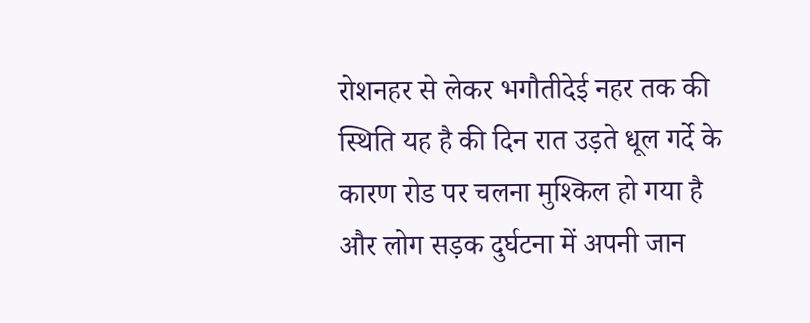रोशनहर से लेकर भगौतीदेई नहर तक की स्थिति यह है की दिन रात उड़ते धूल गर्दे के कारण रोड पर चलना मुश्किल हो गया है और लोग सड़क दुर्घटना में अपनी जान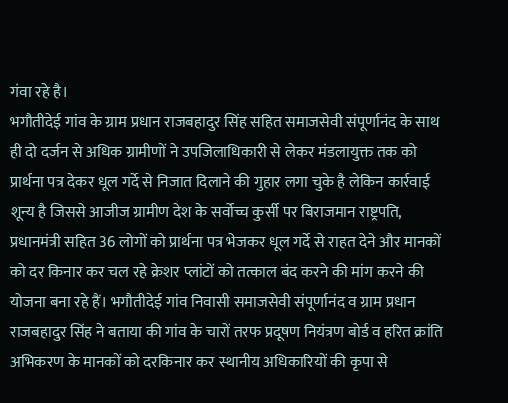गंवा रहे है।
भगौतीदेई गांव के ग्राम प्रधान राजबहादुर सिंह सहित समाजसेवी संपूर्णानंद के साथ ही दो दर्जन से अधिक ग्रामीणों ने उपजिलाधिकारी से लेकर मंडलायुक्त तक को प्रार्थना पत्र देकर धूल गर्दे से निजात दिलाने की गुहार लगा चुके है लेकिन कार्रवाई शून्य है जिससे आजीज ग्रामीण देश के सर्वोच्च कुर्सी पर बिराजमान राष्ट्रपति, प्रधानमंत्री सहित 36 लोगों को प्रार्थना पत्र भेजकर धूल गर्दे से राहत देने और मानकों को दर किनार कर चल रहे क्रेशर प्लांटों को तत्काल बंद करने की मांग करने की योजना बना रहे हैं। भगौतीदेई गांव निवासी समाजसेवी संपूर्णानंद व ग्राम प्रधान राजबहादुर सिंह ने बताया की गांव के चारों तरफ प्रदूषण नियंत्रण बोर्ड व हरित क्रांति अभिकरण के मानकों को दरकिनार कर स्थानीय अधिकारियों की कृपा से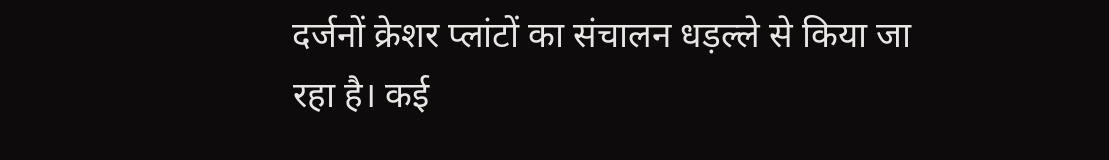दर्जनों क्रेशर प्लांटों का संचालन धड़ल्ले से किया जा रहा है। कई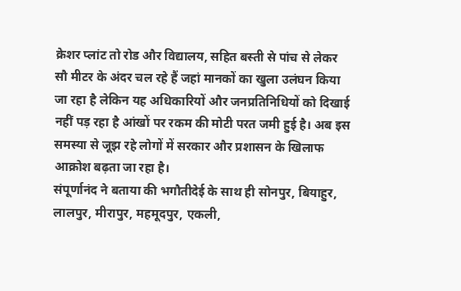क्रेशर प्लांट तो रोड और विद्यालय, सहित बस्ती से पांच से लेकर सौ मीटर के अंदर चल रहे हैं जहां मानकों का खुला उलंघन किया जा रहा है लेकिन यह अधिकारियों और जनप्रतिनिधियों को दिखाई नहीं पड़ रहा है आंखों पर रकम की मोटी परत जमी हुई है। अब इस समस्या से जूझ रहे लोगों में सरकार और प्रशासन के खिलाफ आक्रोश बढ़ता जा रहा है।
संपूर्णानंद ने बताया की भगौतीदेई के साथ ही सोनपुर, बियाहुर, लालपुर, मीरापुर, महमूदपुर, एकली,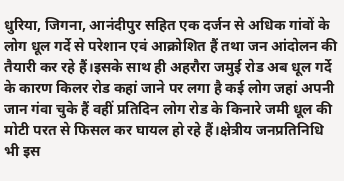धुरिया, जिगना, आनंदीपुर सहित एक दर्जन से अधिक गांवों के लोग धूल गर्दे से परेशान एवं आक्रोशित हैं तथा जन आंदोलन की तैयारी कर रहे हैं।इसके साथ ही अहरौरा जमुई रोड अब धूल गर्दे के कारण किलर रोड कहां जाने पर लगा है कई लोग जहां अपनी जान गंवा चुके हैं वहीं प्रतिदिन लोग रोड के किनारे जमी धूल की मोटी परत से फिसल कर घायल हो रहे हैं।क्षेत्रीय जनप्रतिनिधि भी इस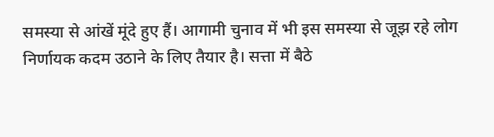समस्या से आंखें मूंदे हुए हैं। आगामी चुनाव में भी इस समस्या से जूझ रहे लोग निर्णायक कदम उठाने के लिए तैयार है। सत्ता में बैठे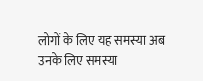लोगों के लिए यह समस्या अब उनके लिए समस्या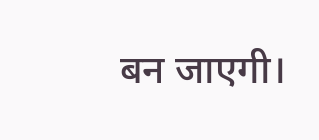बन जाएगी।